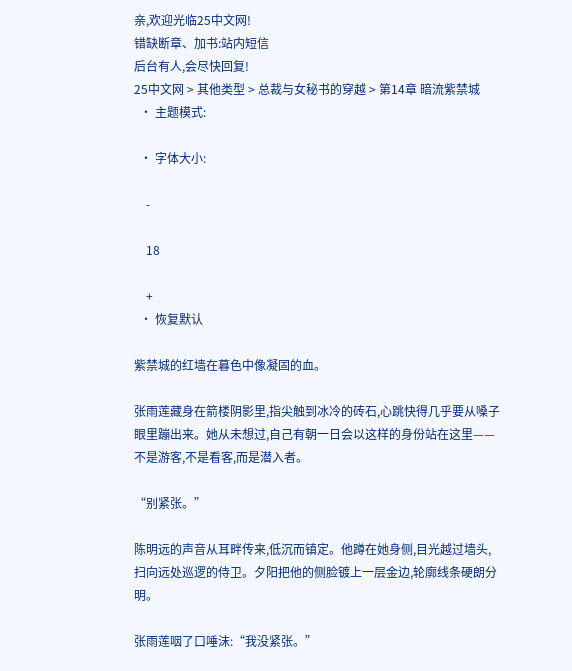亲,欢迎光临25中文网!
错缺断章、加书:站内短信
后台有人,会尽快回复!
25中文网 > 其他类型 > 总裁与女秘书的穿越 > 第14章 暗流紫禁城
  • 主题模式:

  • 字体大小:

    -

    18

    +
  • 恢复默认

紫禁城的红墙在暮色中像凝固的血。

张雨莲藏身在箭楼阴影里,指尖触到冰冷的砖石,心跳快得几乎要从嗓子眼里蹦出来。她从未想过,自己有朝一日会以这样的身份站在这里——不是游客,不是看客,而是潜入者。

“别紧张。”

陈明远的声音从耳畔传来,低沉而镇定。他蹲在她身侧,目光越过墙头,扫向远处巡逻的侍卫。夕阳把他的侧脸镀上一层金边,轮廓线条硬朗分明。

张雨莲咽了口唾沫:“我没紧张。”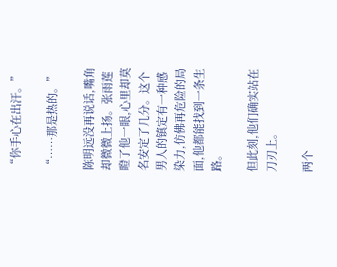“你手心在出汗。”

“……那是热的。”

陈明远没再说话,嘴角却微微上扬。张雨莲瞪了他一眼,心里却莫名安定了几分。这个男人的镇定有一种感染力,仿佛再危险的局面,他都能找到一条生路。

但此刻,他们确实站在刀刃上。

两个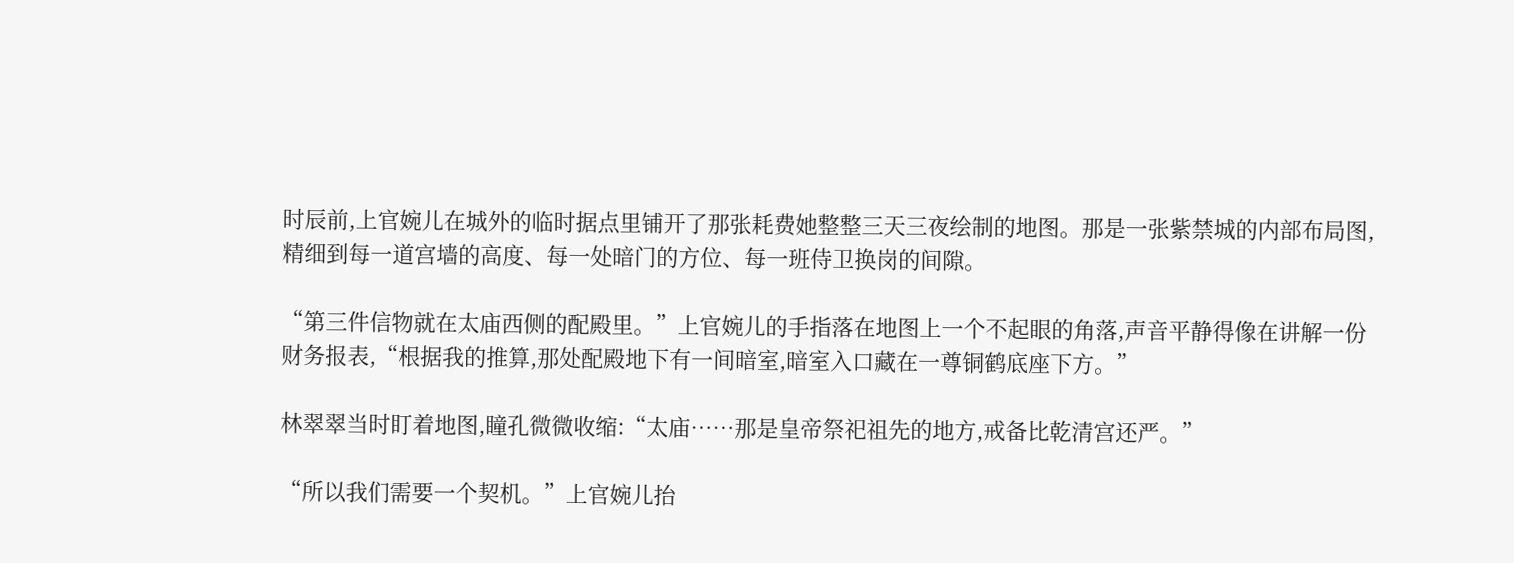时辰前,上官婉儿在城外的临时据点里铺开了那张耗费她整整三天三夜绘制的地图。那是一张紫禁城的内部布局图,精细到每一道宫墙的高度、每一处暗门的方位、每一班侍卫换岗的间隙。

“第三件信物就在太庙西侧的配殿里。”上官婉儿的手指落在地图上一个不起眼的角落,声音平静得像在讲解一份财务报表,“根据我的推算,那处配殿地下有一间暗室,暗室入口藏在一尊铜鹤底座下方。”

林翠翠当时盯着地图,瞳孔微微收缩:“太庙……那是皇帝祭祀祖先的地方,戒备比乾清宫还严。”

“所以我们需要一个契机。”上官婉儿抬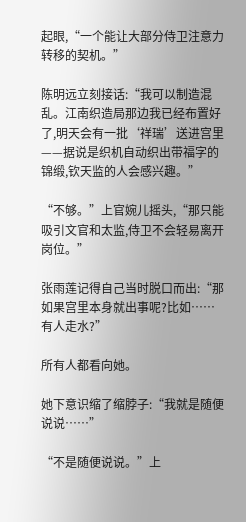起眼,“一个能让大部分侍卫注意力转移的契机。”

陈明远立刻接话:“我可以制造混乱。江南织造局那边我已经布置好了,明天会有一批‘祥瑞’送进宫里——据说是织机自动织出带福字的锦缎,钦天监的人会感兴趣。”

“不够。”上官婉儿摇头,“那只能吸引文官和太监,侍卫不会轻易离开岗位。”

张雨莲记得自己当时脱口而出:“那如果宫里本身就出事呢?比如……有人走水?”

所有人都看向她。

她下意识缩了缩脖子:“我就是随便说说……”

“不是随便说说。”上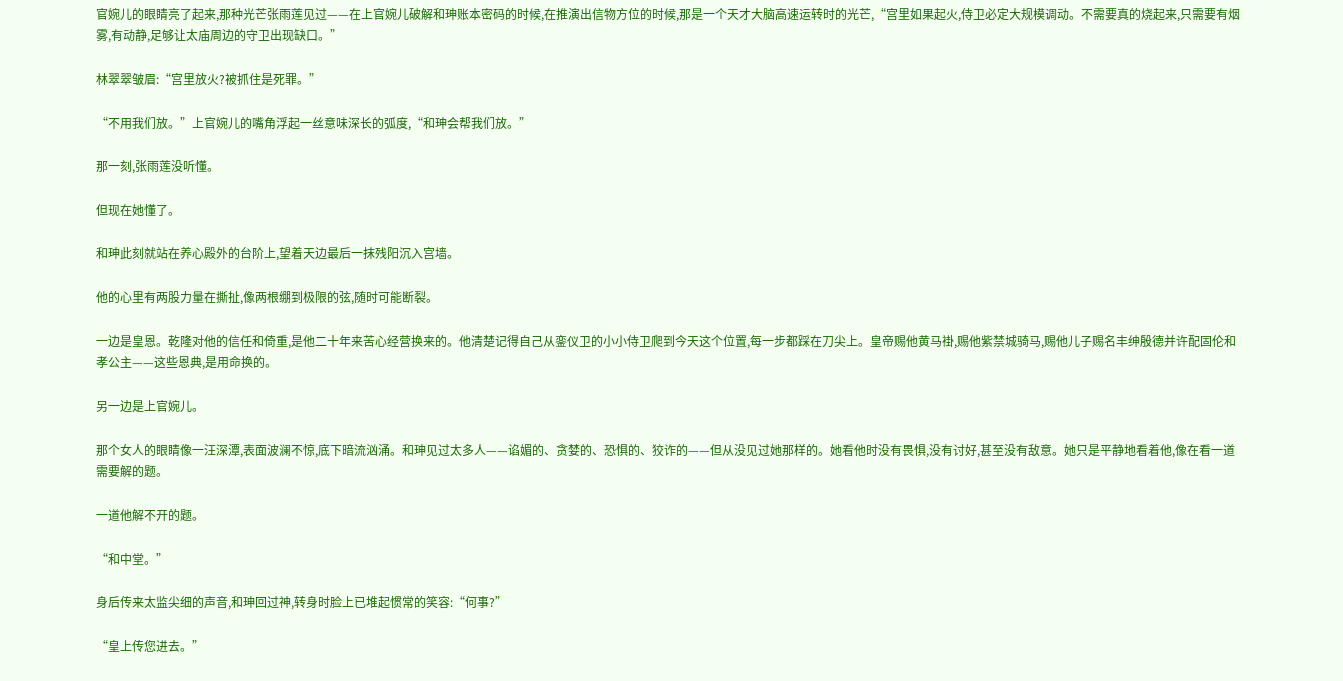官婉儿的眼睛亮了起来,那种光芒张雨莲见过——在上官婉儿破解和珅账本密码的时候,在推演出信物方位的时候,那是一个天才大脑高速运转时的光芒,“宫里如果起火,侍卫必定大规模调动。不需要真的烧起来,只需要有烟雾,有动静,足够让太庙周边的守卫出现缺口。”

林翠翠皱眉:“宫里放火?被抓住是死罪。”

“不用我们放。”上官婉儿的嘴角浮起一丝意味深长的弧度,“和珅会帮我们放。”

那一刻,张雨莲没听懂。

但现在她懂了。

和珅此刻就站在养心殿外的台阶上,望着天边最后一抹残阳沉入宫墙。

他的心里有两股力量在撕扯,像两根绷到极限的弦,随时可能断裂。

一边是皇恩。乾隆对他的信任和倚重,是他二十年来苦心经营换来的。他清楚记得自己从銮仪卫的小小侍卫爬到今天这个位置,每一步都踩在刀尖上。皇帝赐他黄马褂,赐他紫禁城骑马,赐他儿子赐名丰绅殷德并许配固伦和孝公主——这些恩典,是用命换的。

另一边是上官婉儿。

那个女人的眼睛像一汪深潭,表面波澜不惊,底下暗流汹涌。和珅见过太多人——谄媚的、贪婪的、恐惧的、狡诈的——但从没见过她那样的。她看他时没有畏惧,没有讨好,甚至没有敌意。她只是平静地看着他,像在看一道需要解的题。

一道他解不开的题。

“和中堂。”

身后传来太监尖细的声音,和珅回过神,转身时脸上已堆起惯常的笑容:“何事?”

“皇上传您进去。”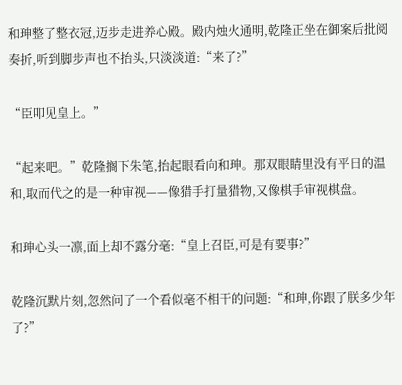和珅整了整衣冠,迈步走进养心殿。殿内烛火通明,乾隆正坐在御案后批阅奏折,听到脚步声也不抬头,只淡淡道:“来了?”

“臣叩见皇上。”

“起来吧。”乾隆搁下朱笔,抬起眼看向和珅。那双眼睛里没有平日的温和,取而代之的是一种审视——像猎手打量猎物,又像棋手审视棋盘。

和珅心头一凛,面上却不露分毫:“皇上召臣,可是有要事?”

乾隆沉默片刻,忽然问了一个看似毫不相干的问题:“和珅,你跟了朕多少年了?”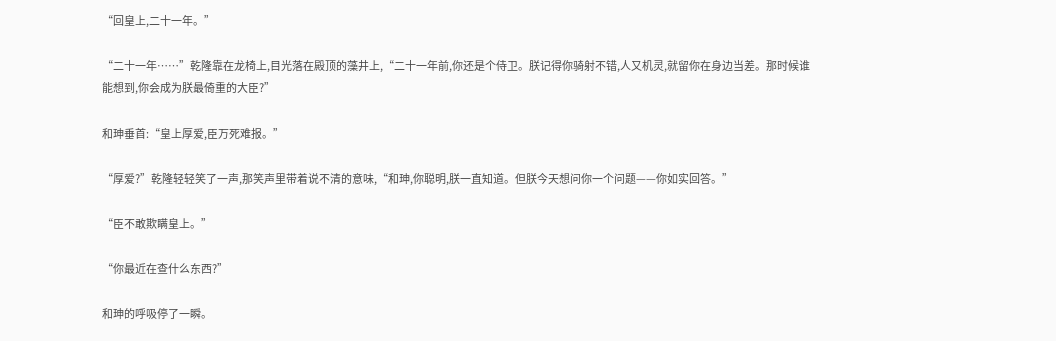“回皇上,二十一年。”

“二十一年……”乾隆靠在龙椅上,目光落在殿顶的藻井上,“二十一年前,你还是个侍卫。朕记得你骑射不错,人又机灵,就留你在身边当差。那时候谁能想到,你会成为朕最倚重的大臣?”

和珅垂首:“皇上厚爱,臣万死难报。”

“厚爱?”乾隆轻轻笑了一声,那笑声里带着说不清的意味,“和珅,你聪明,朕一直知道。但朕今天想问你一个问题——你如实回答。”

“臣不敢欺瞒皇上。”

“你最近在查什么东西?”

和珅的呼吸停了一瞬。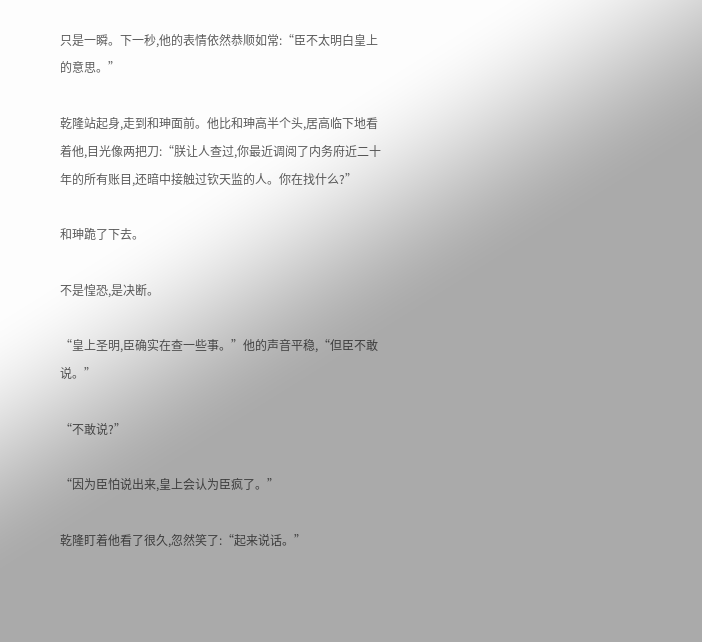只是一瞬。下一秒,他的表情依然恭顺如常:“臣不太明白皇上的意思。”

乾隆站起身,走到和珅面前。他比和珅高半个头,居高临下地看着他,目光像两把刀:“朕让人查过,你最近调阅了内务府近二十年的所有账目,还暗中接触过钦天监的人。你在找什么?”

和珅跪了下去。

不是惶恐,是决断。

“皇上圣明,臣确实在查一些事。”他的声音平稳,“但臣不敢说。”

“不敢说?”

“因为臣怕说出来,皇上会认为臣疯了。”

乾隆盯着他看了很久,忽然笑了:“起来说话。”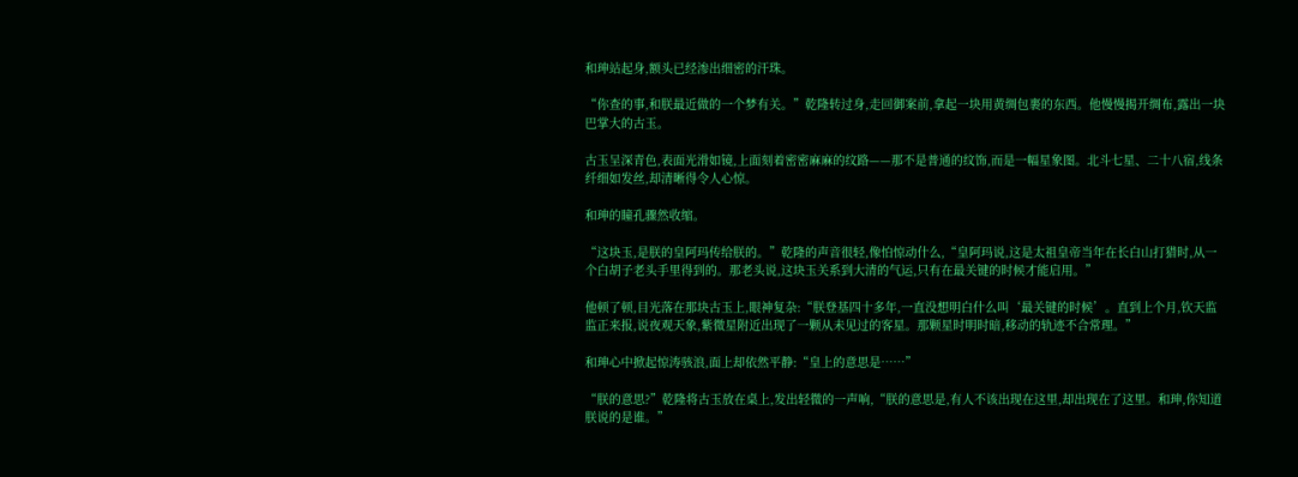和珅站起身,额头已经渗出细密的汗珠。

“你查的事,和朕最近做的一个梦有关。”乾隆转过身,走回御案前,拿起一块用黄绸包裹的东西。他慢慢揭开绸布,露出一块巴掌大的古玉。

古玉呈深青色,表面光滑如镜,上面刻着密密麻麻的纹路——那不是普通的纹饰,而是一幅星象图。北斗七星、二十八宿,线条纤细如发丝,却清晰得令人心惊。

和珅的瞳孔骤然收缩。

“这块玉,是朕的皇阿玛传给朕的。”乾隆的声音很轻,像怕惊动什么,“皇阿玛说,这是太祖皇帝当年在长白山打猎时,从一个白胡子老头手里得到的。那老头说,这块玉关系到大清的气运,只有在最关键的时候才能启用。”

他顿了顿,目光落在那块古玉上,眼神复杂:“朕登基四十多年,一直没想明白什么叫‘最关键的时候’。直到上个月,钦天监监正来报,说夜观天象,紫微星附近出现了一颗从未见过的客星。那颗星时明时暗,移动的轨迹不合常理。”

和珅心中掀起惊涛骇浪,面上却依然平静:“皇上的意思是……”

“朕的意思?”乾隆将古玉放在桌上,发出轻微的一声响,“朕的意思是,有人不该出现在这里,却出现在了这里。和珅,你知道朕说的是谁。”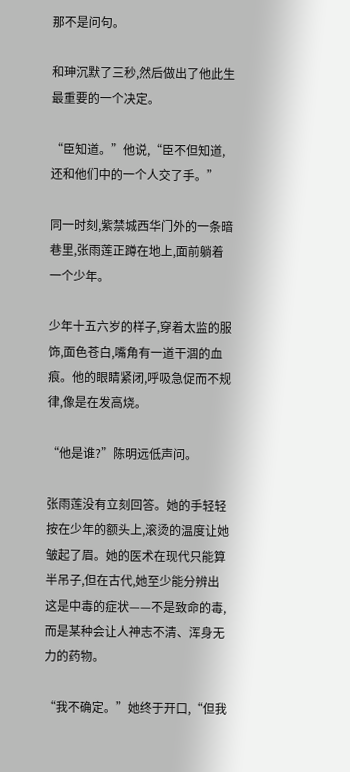那不是问句。

和珅沉默了三秒,然后做出了他此生最重要的一个决定。

“臣知道。”他说,“臣不但知道,还和他们中的一个人交了手。”

同一时刻,紫禁城西华门外的一条暗巷里,张雨莲正蹲在地上,面前躺着一个少年。

少年十五六岁的样子,穿着太监的服饰,面色苍白,嘴角有一道干涸的血痕。他的眼睛紧闭,呼吸急促而不规律,像是在发高烧。

“他是谁?”陈明远低声问。

张雨莲没有立刻回答。她的手轻轻按在少年的额头上,滚烫的温度让她皱起了眉。她的医术在现代只能算半吊子,但在古代,她至少能分辨出这是中毒的症状——不是致命的毒,而是某种会让人神志不清、浑身无力的药物。

“我不确定。”她终于开口,“但我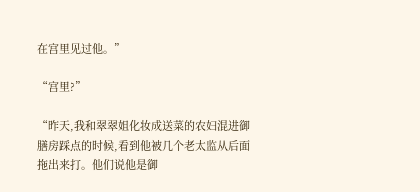在宫里见过他。”

“宫里?”

“昨天,我和翠翠姐化妆成送菜的农妇混进御膳房踩点的时候,看到他被几个老太监从后面拖出来打。他们说他是御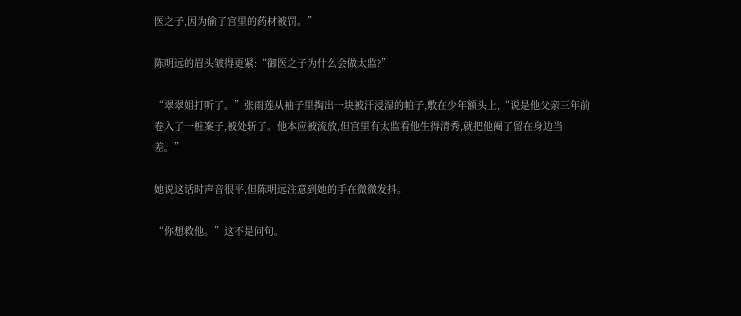医之子,因为偷了宫里的药材被罚。”

陈明远的眉头皱得更紧:“御医之子为什么会做太监?”

“翠翠姐打听了。”张雨莲从袖子里掏出一块被汗浸湿的帕子,敷在少年额头上,“说是他父亲三年前卷入了一桩案子,被处斩了。他本应被流放,但宫里有太监看他生得清秀,就把他阉了留在身边当差。”

她说这话时声音很平,但陈明远注意到她的手在微微发抖。

“你想救他。”这不是问句。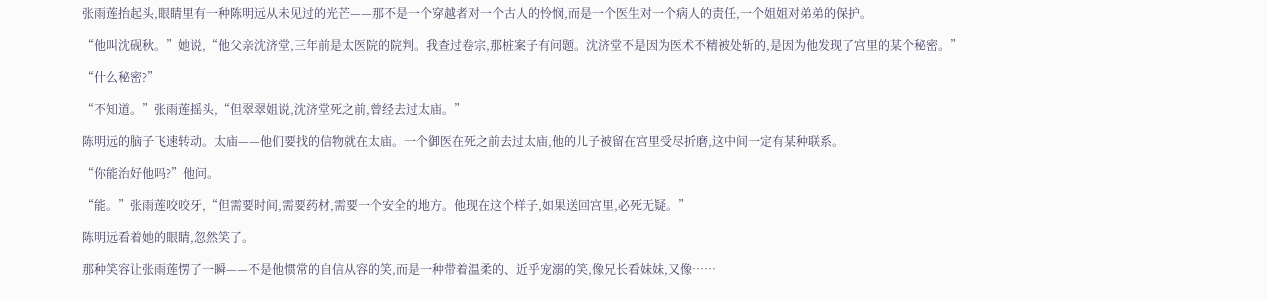张雨莲抬起头,眼睛里有一种陈明远从未见过的光芒——那不是一个穿越者对一个古人的怜悯,而是一个医生对一个病人的责任,一个姐姐对弟弟的保护。

“他叫沈砚秋。”她说,“他父亲沈济堂,三年前是太医院的院判。我查过卷宗,那桩案子有问题。沈济堂不是因为医术不精被处斩的,是因为他发现了宫里的某个秘密。”

“什么秘密?”

“不知道。”张雨莲摇头,“但翠翠姐说,沈济堂死之前,曾经去过太庙。”

陈明远的脑子飞速转动。太庙——他们要找的信物就在太庙。一个御医在死之前去过太庙,他的儿子被留在宫里受尽折磨,这中间一定有某种联系。

“你能治好他吗?”他问。

“能。”张雨莲咬咬牙,“但需要时间,需要药材,需要一个安全的地方。他现在这个样子,如果送回宫里,必死无疑。”

陈明远看着她的眼睛,忽然笑了。

那种笑容让张雨莲愣了一瞬——不是他惯常的自信从容的笑,而是一种带着温柔的、近乎宠溺的笑,像兄长看妹妹,又像……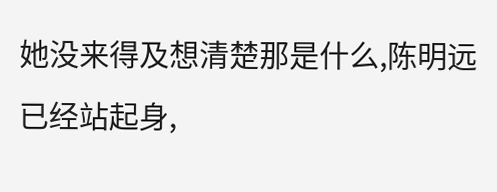她没来得及想清楚那是什么,陈明远已经站起身,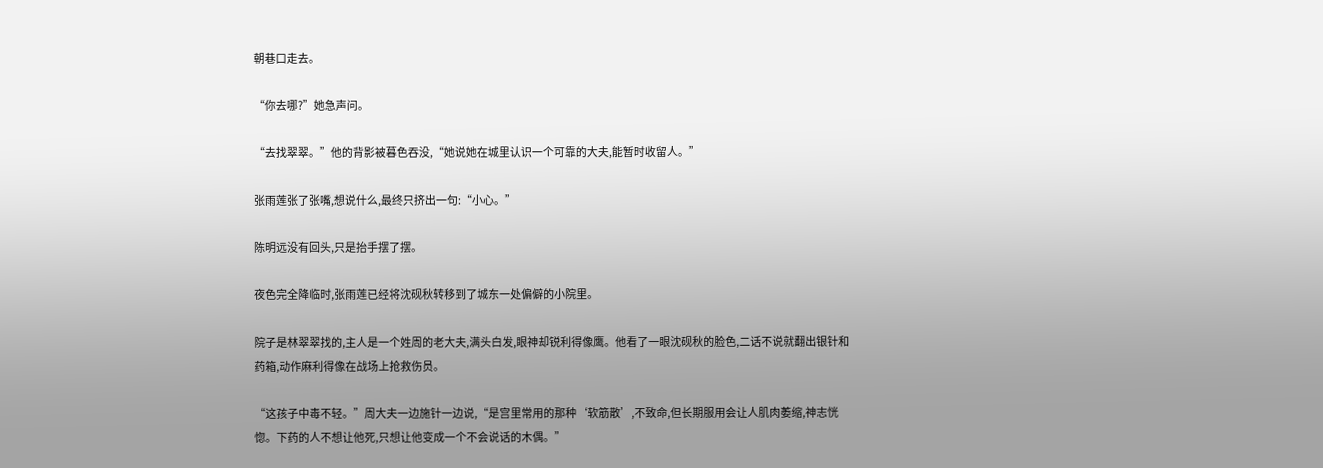朝巷口走去。

“你去哪?”她急声问。

“去找翠翠。”他的背影被暮色吞没,“她说她在城里认识一个可靠的大夫,能暂时收留人。”

张雨莲张了张嘴,想说什么,最终只挤出一句:“小心。”

陈明远没有回头,只是抬手摆了摆。

夜色完全降临时,张雨莲已经将沈砚秋转移到了城东一处偏僻的小院里。

院子是林翠翠找的,主人是一个姓周的老大夫,满头白发,眼神却锐利得像鹰。他看了一眼沈砚秋的脸色,二话不说就翻出银针和药箱,动作麻利得像在战场上抢救伤员。

“这孩子中毒不轻。”周大夫一边施针一边说,“是宫里常用的那种‘软筋散’,不致命,但长期服用会让人肌肉萎缩,神志恍惚。下药的人不想让他死,只想让他变成一个不会说话的木偶。”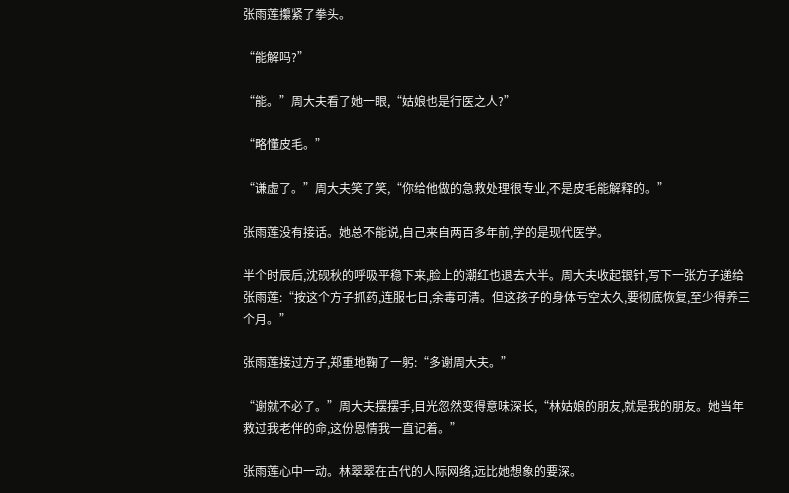张雨莲攥紧了拳头。

“能解吗?”

“能。”周大夫看了她一眼,“姑娘也是行医之人?”

“略懂皮毛。”

“谦虚了。”周大夫笑了笑,“你给他做的急救处理很专业,不是皮毛能解释的。”

张雨莲没有接话。她总不能说,自己来自两百多年前,学的是现代医学。

半个时辰后,沈砚秋的呼吸平稳下来,脸上的潮红也退去大半。周大夫收起银针,写下一张方子递给张雨莲:“按这个方子抓药,连服七日,余毒可清。但这孩子的身体亏空太久,要彻底恢复,至少得养三个月。”

张雨莲接过方子,郑重地鞠了一躬:“多谢周大夫。”

“谢就不必了。”周大夫摆摆手,目光忽然变得意味深长,“林姑娘的朋友,就是我的朋友。她当年救过我老伴的命,这份恩情我一直记着。”

张雨莲心中一动。林翠翠在古代的人际网络,远比她想象的要深。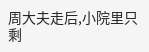周大夫走后,小院里只剩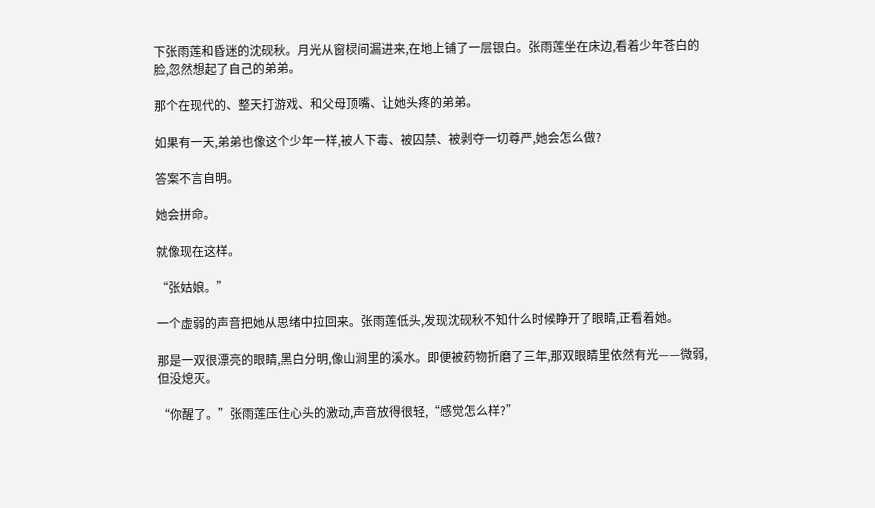下张雨莲和昏迷的沈砚秋。月光从窗棂间漏进来,在地上铺了一层银白。张雨莲坐在床边,看着少年苍白的脸,忽然想起了自己的弟弟。

那个在现代的、整天打游戏、和父母顶嘴、让她头疼的弟弟。

如果有一天,弟弟也像这个少年一样,被人下毒、被囚禁、被剥夺一切尊严,她会怎么做?

答案不言自明。

她会拼命。

就像现在这样。

“张姑娘。”

一个虚弱的声音把她从思绪中拉回来。张雨莲低头,发现沈砚秋不知什么时候睁开了眼睛,正看着她。

那是一双很漂亮的眼睛,黑白分明,像山涧里的溪水。即便被药物折磨了三年,那双眼睛里依然有光——微弱,但没熄灭。

“你醒了。”张雨莲压住心头的激动,声音放得很轻,“感觉怎么样?”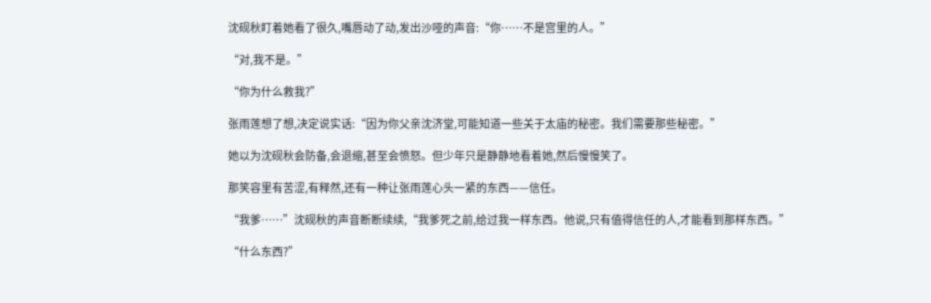沈砚秋盯着她看了很久,嘴唇动了动,发出沙哑的声音:“你……不是宫里的人。”

“对,我不是。”

“你为什么救我?”

张雨莲想了想,决定说实话:“因为你父亲沈济堂,可能知道一些关于太庙的秘密。我们需要那些秘密。”

她以为沈砚秋会防备,会退缩,甚至会愤怒。但少年只是静静地看着她,然后慢慢笑了。

那笑容里有苦涩,有释然,还有一种让张雨莲心头一紧的东西——信任。

“我爹……”沈砚秋的声音断断续续,“我爹死之前,给过我一样东西。他说,只有值得信任的人,才能看到那样东西。”

“什么东西?”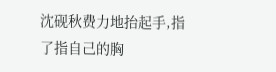沈砚秋费力地抬起手,指了指自己的胸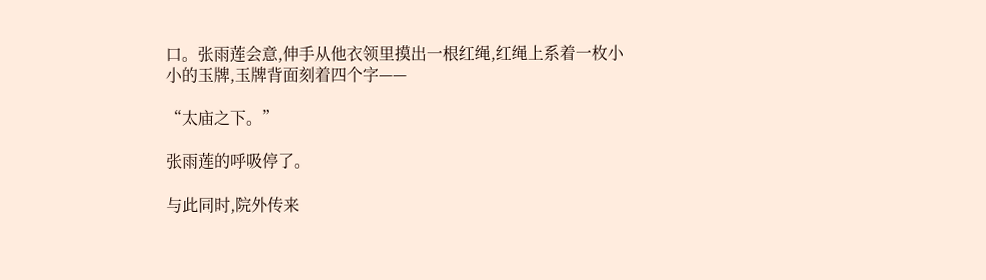口。张雨莲会意,伸手从他衣领里摸出一根红绳,红绳上系着一枚小小的玉牌,玉牌背面刻着四个字——

“太庙之下。”

张雨莲的呼吸停了。

与此同时,院外传来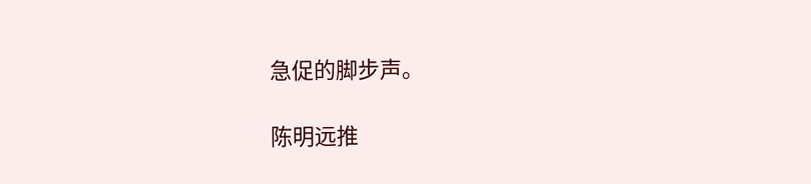急促的脚步声。

陈明远推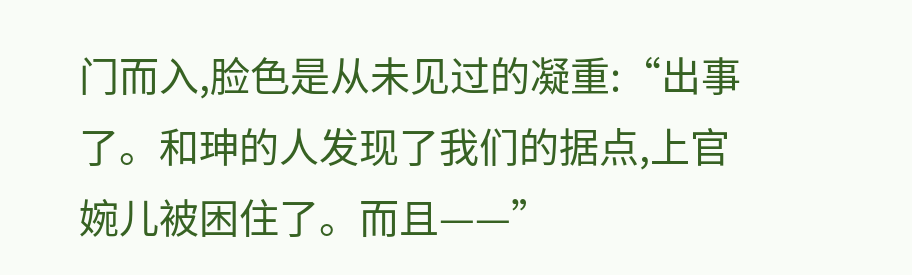门而入,脸色是从未见过的凝重:“出事了。和珅的人发现了我们的据点,上官婉儿被困住了。而且——”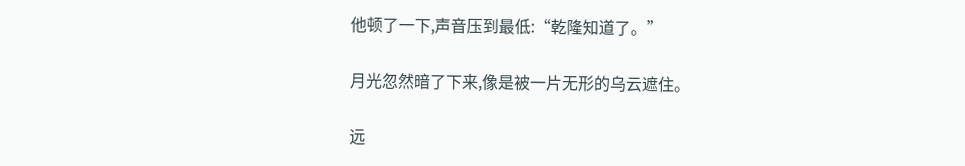他顿了一下,声音压到最低:“乾隆知道了。”

月光忽然暗了下来,像是被一片无形的乌云遮住。

远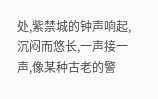处,紫禁城的钟声响起,沉闷而悠长,一声接一声,像某种古老的警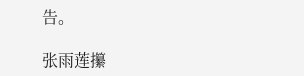告。

张雨莲攥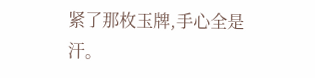紧了那枚玉牌,手心全是汗。